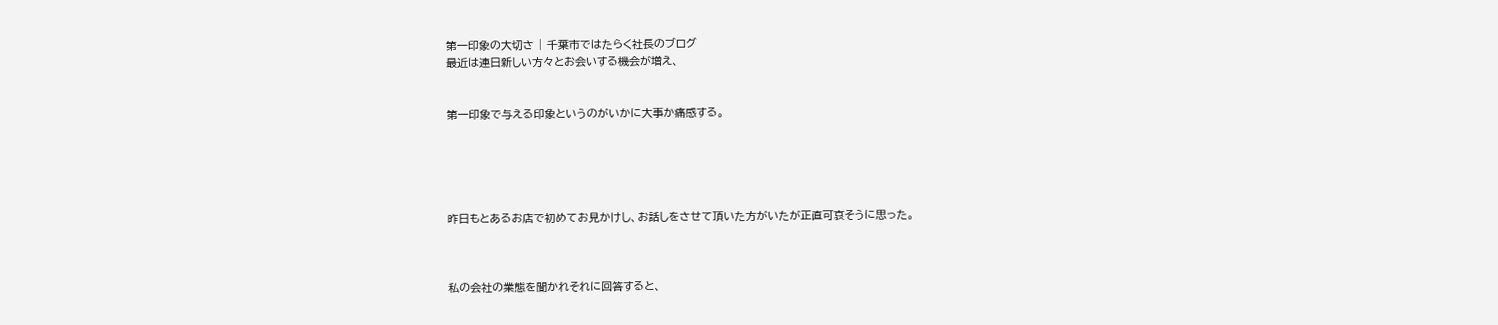第一印象の大切さ | 千葉市ではたらく社長のブログ
最近は連日新しい方々とお会いする機会が増え、


第一印象で与える印象というのがいかに大事か痛感する。





昨日もとあるお店で初めてお見かけし、お話しをさせて頂いた方がいたが正直可哀そうに思った。



私の会社の業態を聞かれそれに回答すると、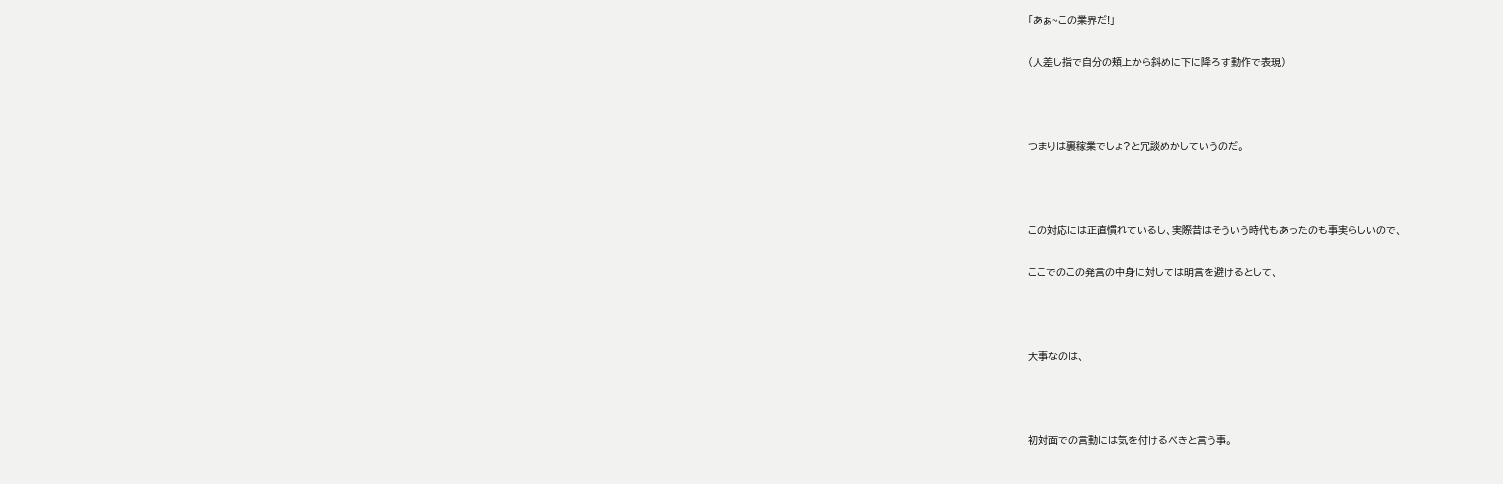「あぁ~この業界だ!」

(人差し指で自分の頬上から斜めに下に降ろす動作で表現)



つまりは裏稼業でしょ?と冗談めかしていうのだ。



この対応には正直慣れているし、実際昔はそういう時代もあったのも事実らしいので、

ここでのこの発言の中身に対しては明言を避けるとして、



大事なのは、



初対面での言動には気を付けるべきと言う事。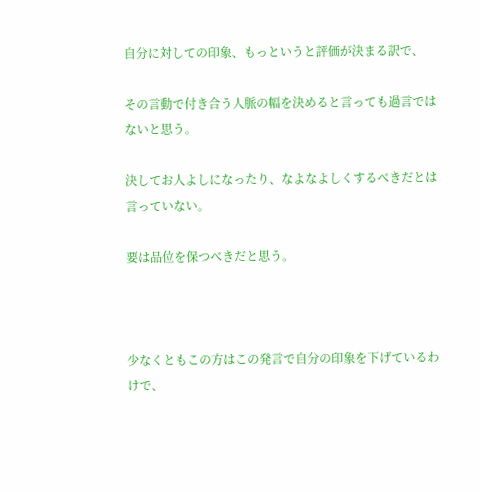自分に対しての印象、もっというと評価が決まる訳で、

その言動で付き合う人脈の幅を決めると言っても過言ではないと思う。

決してお人よしになったり、なよなよしくするべきだとは言っていない。

要は品位を保つべきだと思う。



少なくともこの方はこの発言で自分の印象を下げているわけで、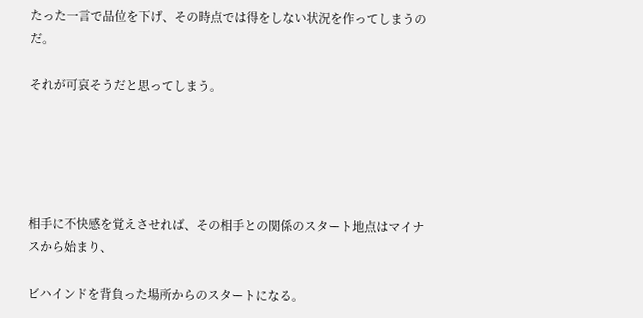たった一言で品位を下げ、その時点では得をしない状況を作ってしまうのだ。

それが可哀そうだと思ってしまう。





相手に不快感を覚えさせれば、その相手との関係のスタート地点はマイナスから始まり、

ビハインドを背負った場所からのスタートになる。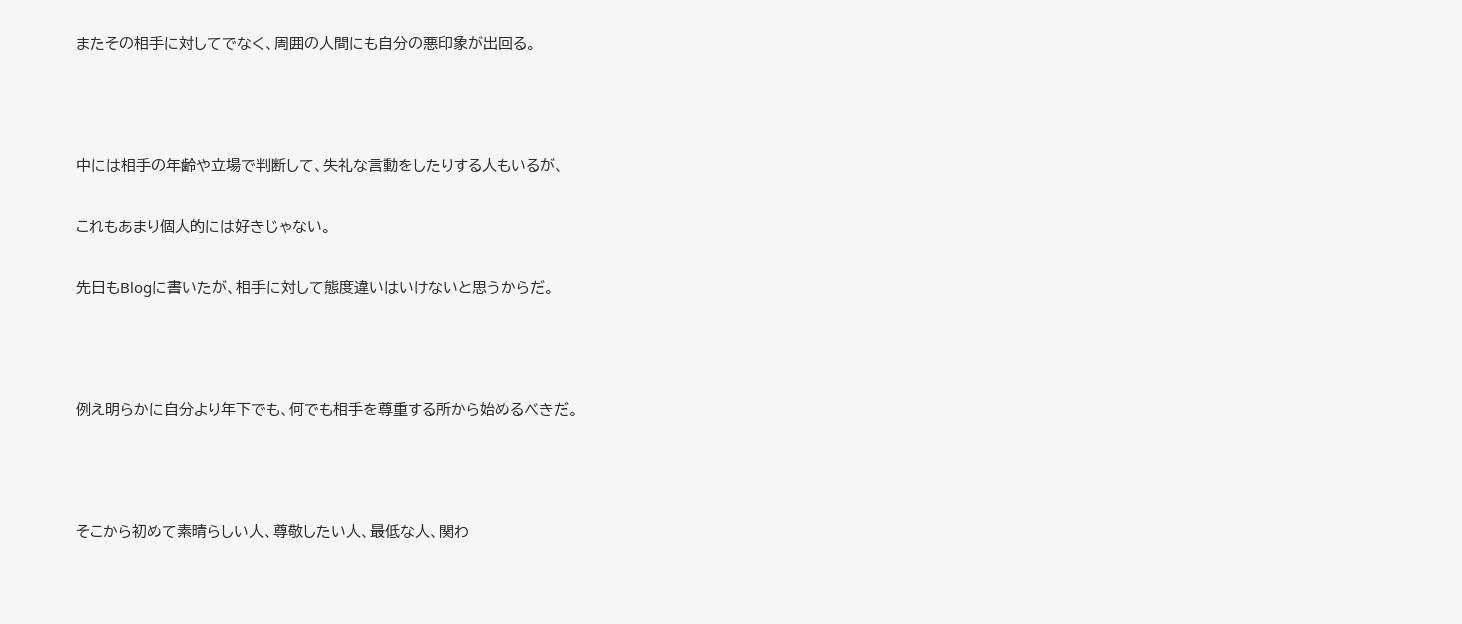またその相手に対してでなく、周囲の人間にも自分の悪印象が出回る。



中には相手の年齢や立場で判断して、失礼な言動をしたりする人もいるが、

これもあまり個人的には好きじゃない。

先日もBlogに書いたが、相手に対して態度違いはいけないと思うからだ。



例え明らかに自分より年下でも、何でも相手を尊重する所から始めるべきだ。



そこから初めて素晴らしい人、尊敬したい人、最低な人、関わ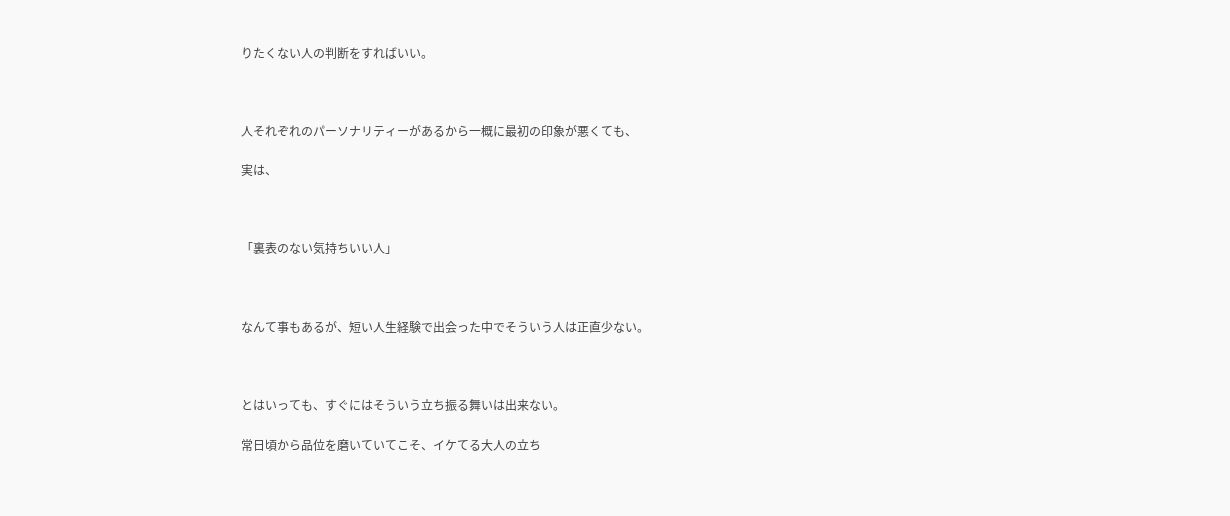りたくない人の判断をすればいい。



人それぞれのパーソナリティーがあるから一概に最初の印象が悪くても、

実は、



「裏表のない気持ちいい人」



なんて事もあるが、短い人生経験で出会った中でそういう人は正直少ない。



とはいっても、すぐにはそういう立ち振る舞いは出来ない。

常日頃から品位を磨いていてこそ、イケてる大人の立ち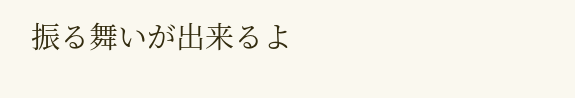振る舞いが出来るよ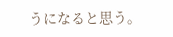うになると思う。